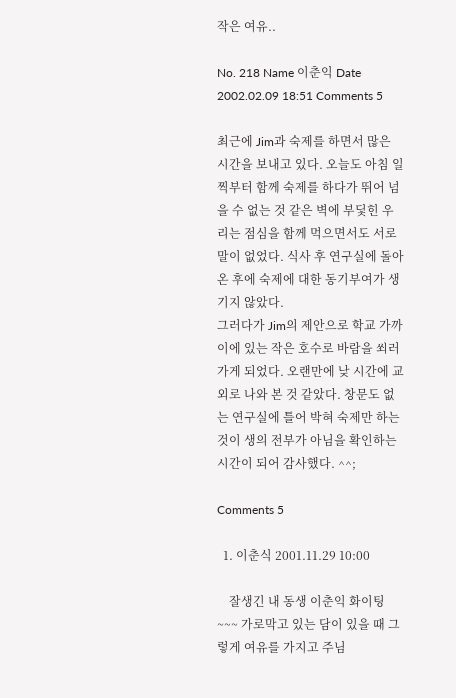작은 여유..

No. 218 Name 이춘익 Date 2002.02.09 18:51 Comments 5

최근에 Jim과 숙제를 하면서 많은 시간을 보내고 있다. 오늘도 아침 일찍부터 함께 숙제를 하다가 뛰어 넘을 수 없는 것 같은 벽에 부딫힌 우리는 점심을 함께 먹으면서도 서로 말이 없었다. 식사 후 연구실에 돌아온 후에 숙제에 대한 동기부여가 생기지 않았다.
그러다가 Jim의 제안으로 학교 가까이에 있는 작은 호수로 바람을 쐬러 가게 되었다. 오랜만에 낮 시간에 교외로 나와 본 것 같았다. 창문도 없는 연구실에 틀어 박혀 숙제만 하는 것이 생의 전부가 아님을 확인하는 시간이 되어 감사했다. ^^;

Comments 5

  1. 이춘식 2001.11.29 10:00

    잘생긴 내 동생 이춘익 화이팅 ~~~ 가로막고 있는 담이 있을 때 그렇게 여유를 가지고 주님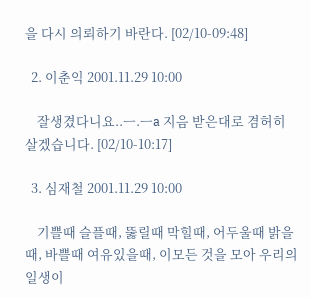을 다시 의뢰하기 바란다. [02/10-09:48]

  2. 이춘익 2001.11.29 10:00

    잘생겼다니요..ㅡ.ㅡa 지음 받은대로 겸허히 살겠습니다. [02/10-10:17]

  3. 심재철 2001.11.29 10:00

    기쁠때 슬플때, 뚫릴때 막힐때, 어두울때 밝을때, 바쁠때 여유있을때, 이모든 것을 모아 우리의 일생이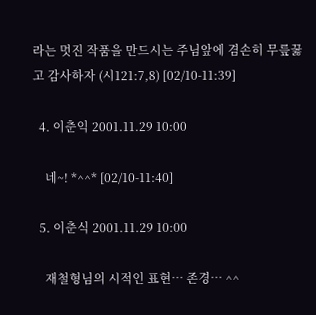라는 멋진 작품을 만드시는 주님앞에 겸손히 무릎꿇고 감사하자 (시121:7,8) [02/10-11:39]

  4. 이춘익 2001.11.29 10:00

    네~! *^^* [02/10-11:40]

  5. 이춘식 2001.11.29 10:00

    재철형님의 시적인 표현… 존경… ^^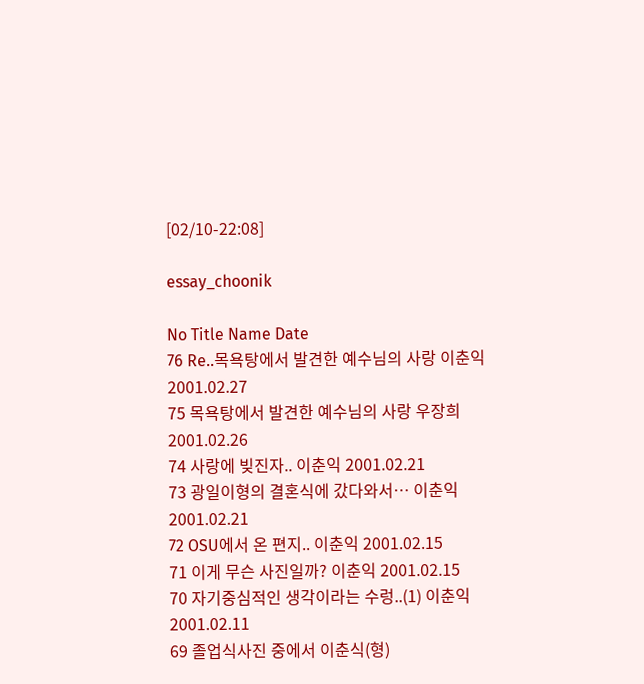[02/10-22:08]

essay_choonik

No Title Name Date
76 Re..목욕탕에서 발견한 예수님의 사랑 이춘익 2001.02.27
75 목욕탕에서 발견한 예수님의 사랑 우장희 2001.02.26
74 사랑에 빚진자.. 이춘익 2001.02.21
73 광일이형의 결혼식에 갔다와서… 이춘익 2001.02.21
72 OSU에서 온 편지.. 이춘익 2001.02.15
71 이게 무슨 사진일까? 이춘익 2001.02.15
70 자기중심적인 생각이라는 수렁..(1) 이춘익 2001.02.11
69 졸업식사진 중에서 이춘식(형)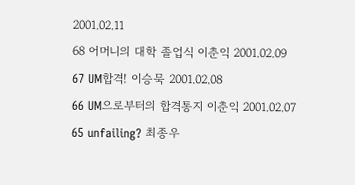2001.02.11
68 어머니의 대학 졸업식 이춘익 2001.02.09
67 UM합격! 이승묵 2001.02.08
66 UM으로부터의 합격통지 이춘익 2001.02.07
65 unfailing? 최종우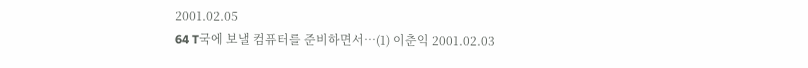2001.02.05
64 T국에 보낼 컴퓨터를 준비하면서…(1) 이춘익 2001.02.03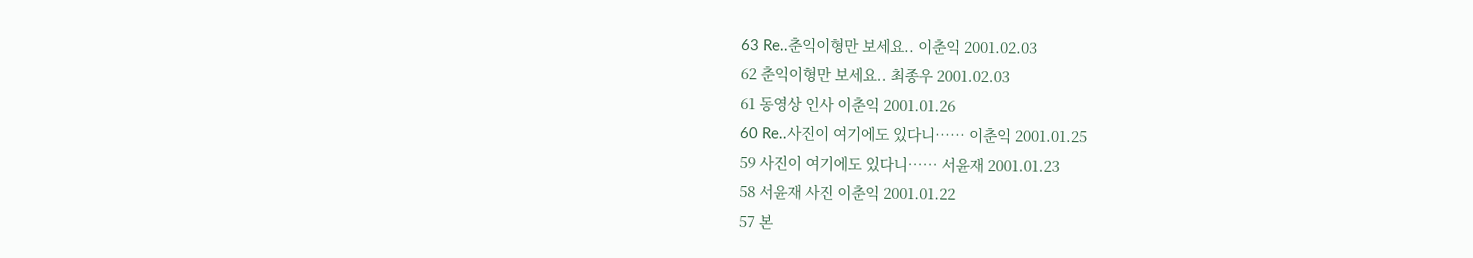63 Re..춘익이형만 보세요.. 이춘익 2001.02.03
62 춘익이형만 보세요.. 최종우 2001.02.03
61 동영상 인사 이춘익 2001.01.26
60 Re..사진이 여기에도 있다니…… 이춘익 2001.01.25
59 사진이 여기에도 있다니…… 서윤재 2001.01.23
58 서윤재 사진 이춘익 2001.01.22
57 본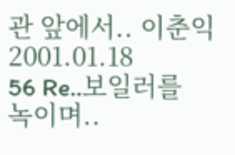관 앞에서.. 이춘익 2001.01.18
56 Re..보일러를 녹이며..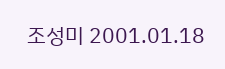조성미 2001.01.18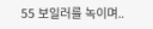55 보일러를 녹이며..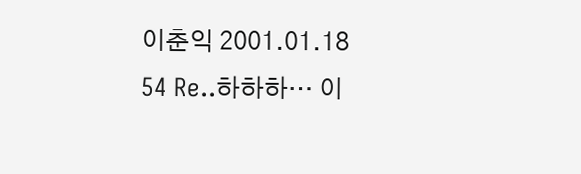이춘익 2001.01.18
54 Re..하하하… 이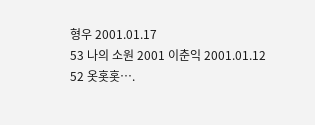형우 2001.01.17
53 나의 소원 2001 이춘익 2001.01.12
52 옷홋홋….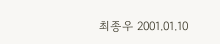최종우 2001.01.10